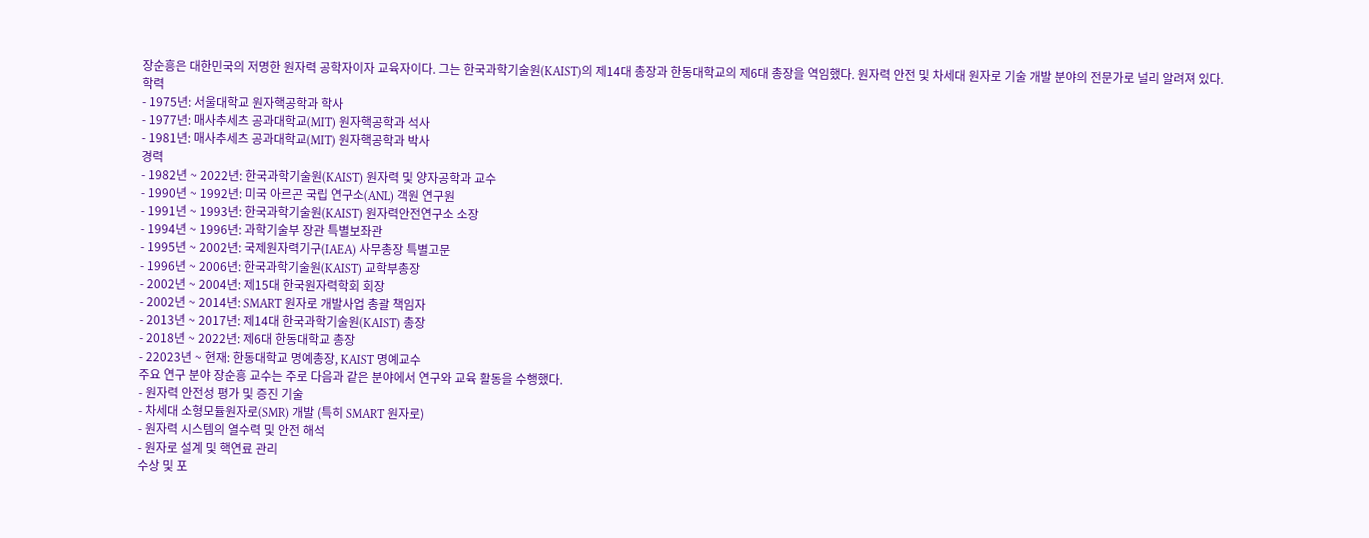장순흥은 대한민국의 저명한 원자력 공학자이자 교육자이다. 그는 한국과학기술원(KAIST)의 제14대 총장과 한동대학교의 제6대 총장을 역임했다. 원자력 안전 및 차세대 원자로 기술 개발 분야의 전문가로 널리 알려져 있다.
학력
- 1975년: 서울대학교 원자핵공학과 학사
- 1977년: 매사추세츠 공과대학교(MIT) 원자핵공학과 석사
- 1981년: 매사추세츠 공과대학교(MIT) 원자핵공학과 박사
경력
- 1982년 ~ 2022년: 한국과학기술원(KAIST) 원자력 및 양자공학과 교수
- 1990년 ~ 1992년: 미국 아르곤 국립 연구소(ANL) 객원 연구원
- 1991년 ~ 1993년: 한국과학기술원(KAIST) 원자력안전연구소 소장
- 1994년 ~ 1996년: 과학기술부 장관 특별보좌관
- 1995년 ~ 2002년: 국제원자력기구(IAEA) 사무총장 특별고문
- 1996년 ~ 2006년: 한국과학기술원(KAIST) 교학부총장
- 2002년 ~ 2004년: 제15대 한국원자력학회 회장
- 2002년 ~ 2014년: SMART 원자로 개발사업 총괄 책임자
- 2013년 ~ 2017년: 제14대 한국과학기술원(KAIST) 총장
- 2018년 ~ 2022년: 제6대 한동대학교 총장
- 22023년 ~ 현재: 한동대학교 명예총장, KAIST 명예교수
주요 연구 분야 장순흥 교수는 주로 다음과 같은 분야에서 연구와 교육 활동을 수행했다.
- 원자력 안전성 평가 및 증진 기술
- 차세대 소형모듈원자로(SMR) 개발 (특히 SMART 원자로)
- 원자력 시스템의 열수력 및 안전 해석
- 원자로 설계 및 핵연료 관리
수상 및 포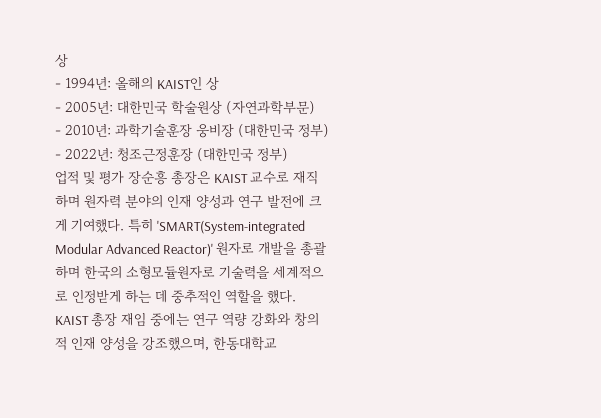상
- 1994년: 올해의 KAIST인 상
- 2005년: 대한민국 학술원상 (자연과학부문)
- 2010년: 과학기술훈장 웅비장 (대한민국 정부)
- 2022년: 청조근정훈장 (대한민국 정부)
업적 및 평가 장순흥 총장은 KAIST 교수로 재직하며 원자력 분야의 인재 양성과 연구 발전에 크게 기여했다. 특히 'SMART(System-integrated Modular Advanced Reactor)' 원자로 개발을 총괄하며 한국의 소형모듈원자로 기술력을 세계적으로 인정받게 하는 데 중추적인 역할을 했다. KAIST 총장 재임 중에는 연구 역량 강화와 창의적 인재 양성을 강조했으며, 한동대학교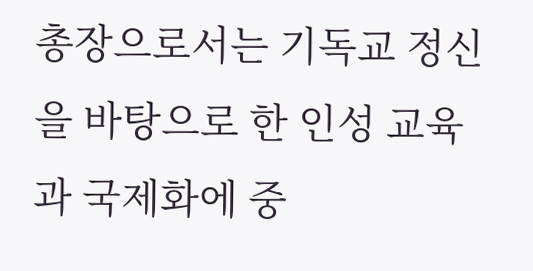총장으로서는 기독교 정신을 바탕으로 한 인성 교육과 국제화에 중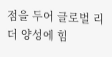점을 두어 글로벌 리더 양성에 힘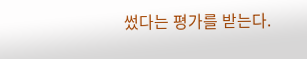썼다는 평가를 받는다.